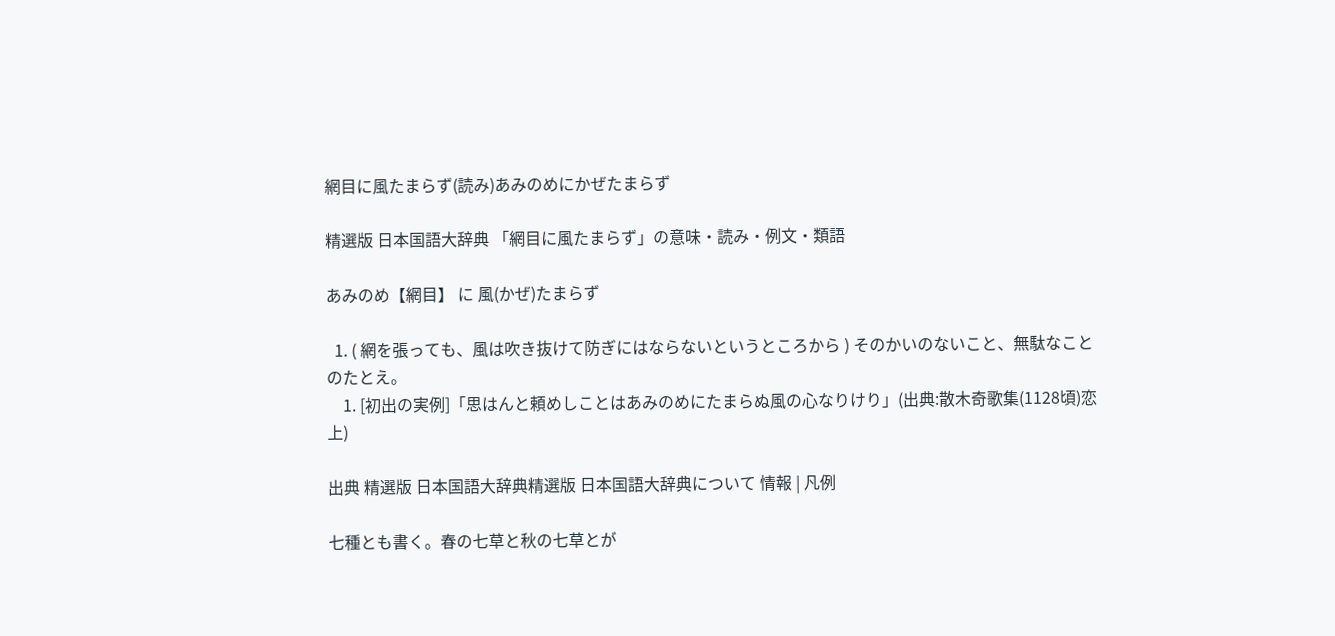網目に風たまらず(読み)あみのめにかぜたまらず

精選版 日本国語大辞典 「網目に風たまらず」の意味・読み・例文・類語

あみのめ【網目】 に 風(かぜ)たまらず

  1. ( 網を張っても、風は吹き抜けて防ぎにはならないというところから ) そのかいのないこと、無駄なことのたとえ。
    1. [初出の実例]「思はんと頼めしことはあみのめにたまらぬ風の心なりけり」(出典:散木奇歌集(1128頃)恋上)

出典 精選版 日本国語大辞典精選版 日本国語大辞典について 情報 | 凡例

七種とも書く。春の七草と秋の七草とが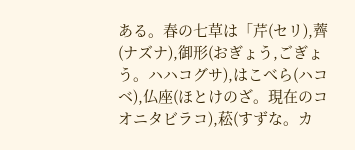ある。春の七草は「芹(セリ),薺(ナズナ),御形(おぎょう,ごぎょう。ハハコグサ),はこべら(ハコベ),仏座(ほとけのざ。現在のコオニタビラコ),菘(すずな。カ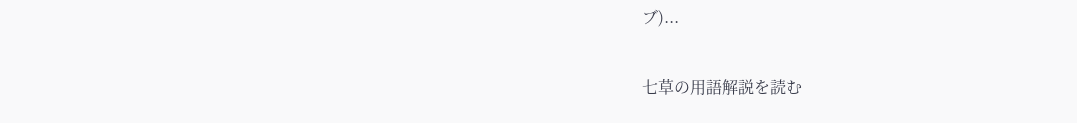ブ)...

七草の用語解説を読む